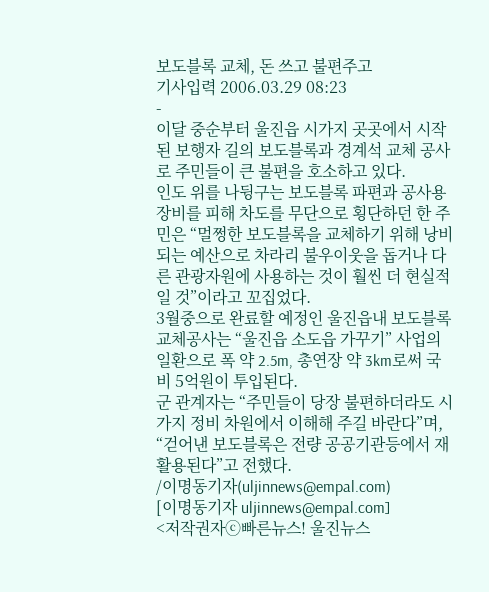보도블록 교체, 돈 쓰고 불편주고
기사입력 2006.03.29 08:23
-
이달 중순부터 울진읍 시가지 곳곳에서 시작된 보행자 길의 보도블록과 경계석 교체 공사로 주민들이 큰 불편을 호소하고 있다.
인도 위를 나뒹구는 보도블록 파편과 공사용 장비를 피해 차도를 무단으로 횡단하던 한 주민은 “멀쩡한 보도블록을 교체하기 위해 낭비되는 예산으로 차라리 불우이웃을 돕거나 다른 관광자원에 사용하는 것이 훨씬 더 현실적일 것”이라고 꼬집었다.
3월중으로 완료할 예정인 울진읍내 보도블록 교체공사는 “울진읍 소도읍 가꾸기” 사업의 일환으로 폭 약 2.5m, 총연장 약 3km로써 국비 5억원이 투입된다.
군 관계자는 “주민들이 당장 불편하더라도 시가지 정비 차원에서 이해해 주길 바란다”며, “걷어낸 보도블록은 전량 공공기관등에서 재활용된다”고 전했다.
/이명동기자(uljinnews@empal.com)
[이명동기자 uljinnews@empal.com]
<저작권자ⓒ빠른뉴스! 울진뉴스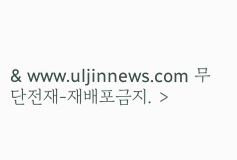& www.uljinnews.com 무단전재-재배포금지. >